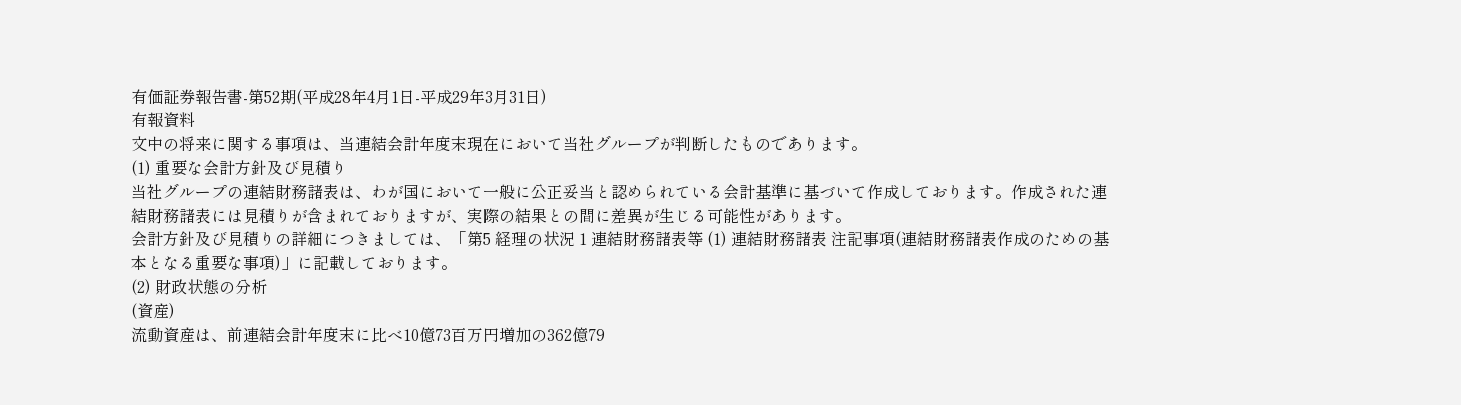有価証券報告書-第52期(平成28年4月1日-平成29年3月31日)
有報資料
文中の将来に関する事項は、当連結会計年度末現在において当社グループが判断したものであります。
(1) 重要な会計方針及び見積り
当社グループの連結財務諸表は、わが国において一般に公正妥当と認められている会計基準に基づいて作成しております。作成された連結財務諸表には見積りが含まれておりますが、実際の結果との間に差異が生じる可能性があります。
会計方針及び見積りの詳細につきましては、「第5 経理の状況 1 連結財務諸表等 (1) 連結財務諸表 注記事項(連結財務諸表作成のための基本となる重要な事項)」に記載しております。
(2) 財政状態の分析
(資産)
流動資産は、前連結会計年度末に比べ10億73百万円増加の362億79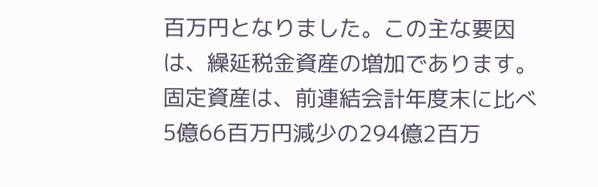百万円となりました。この主な要因は、繰延税金資産の増加であります。
固定資産は、前連結会計年度末に比べ5億66百万円減少の294億2百万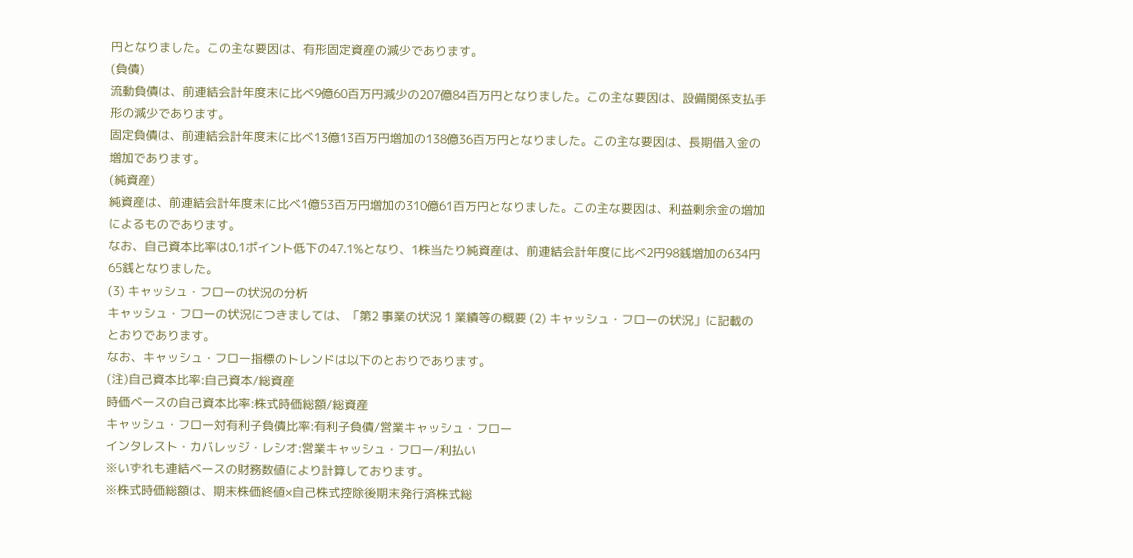円となりました。この主な要因は、有形固定資産の減少であります。
(負債)
流動負債は、前連結会計年度末に比べ9億60百万円減少の207億84百万円となりました。この主な要因は、設備関係支払手形の減少であります。
固定負債は、前連結会計年度末に比べ13億13百万円増加の138億36百万円となりました。この主な要因は、長期借入金の増加であります。
(純資産)
純資産は、前連結会計年度末に比べ1億53百万円増加の310億61百万円となりました。この主な要因は、利益剰余金の増加によるものであります。
なお、自己資本比率は0.1ポイント低下の47.1%となり、1株当たり純資産は、前連結会計年度に比べ2円98銭増加の634円65銭となりました。
(3) キャッシュ・フローの状況の分析
キャッシュ・フローの状況につきましては、「第2 事業の状況 1 業績等の概要 (2) キャッシュ・フローの状況」に記載のとおりであります。
なお、キャッシュ・フロー指標のトレンドは以下のとおりであります。
(注)自己資本比率:自己資本/総資産
時価ベースの自己資本比率:株式時価総額/総資産
キャッシュ・フロー対有利子負債比率:有利子負債/営業キャッシュ・フロー
インタレスト・カバレッジ・レシオ:営業キャッシュ・フロー/利払い
※いずれも連結ベースの財務数値により計算しております。
※株式時価総額は、期末株価終値×自己株式控除後期末発行済株式総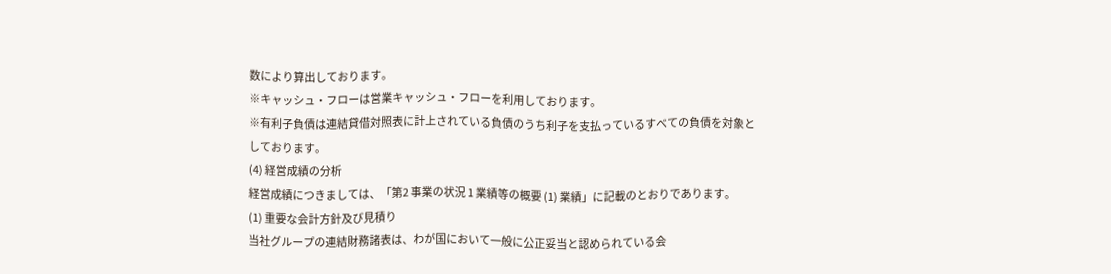数により算出しております。
※キャッシュ・フローは営業キャッシュ・フローを利用しております。
※有利子負債は連結貸借対照表に計上されている負債のうち利子を支払っているすべての負債を対象としております。
(4) 経営成績の分析
経営成績につきましては、「第2 事業の状況 1 業績等の概要 (1) 業績」に記載のとおりであります。
(1) 重要な会計方針及び見積り
当社グループの連結財務諸表は、わが国において一般に公正妥当と認められている会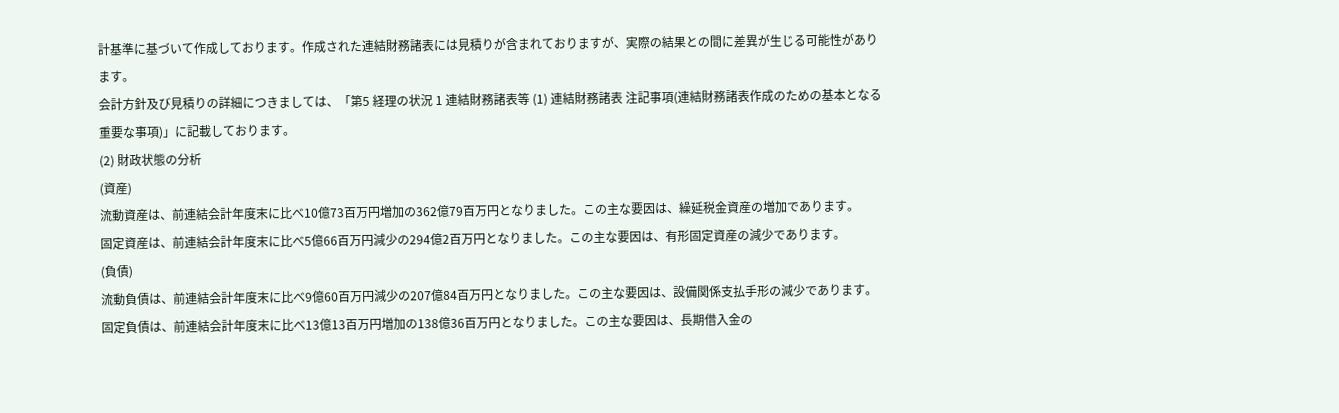計基準に基づいて作成しております。作成された連結財務諸表には見積りが含まれておりますが、実際の結果との間に差異が生じる可能性があります。
会計方針及び見積りの詳細につきましては、「第5 経理の状況 1 連結財務諸表等 (1) 連結財務諸表 注記事項(連結財務諸表作成のための基本となる重要な事項)」に記載しております。
(2) 財政状態の分析
(資産)
流動資産は、前連結会計年度末に比べ10億73百万円増加の362億79百万円となりました。この主な要因は、繰延税金資産の増加であります。
固定資産は、前連結会計年度末に比べ5億66百万円減少の294億2百万円となりました。この主な要因は、有形固定資産の減少であります。
(負債)
流動負債は、前連結会計年度末に比べ9億60百万円減少の207億84百万円となりました。この主な要因は、設備関係支払手形の減少であります。
固定負債は、前連結会計年度末に比べ13億13百万円増加の138億36百万円となりました。この主な要因は、長期借入金の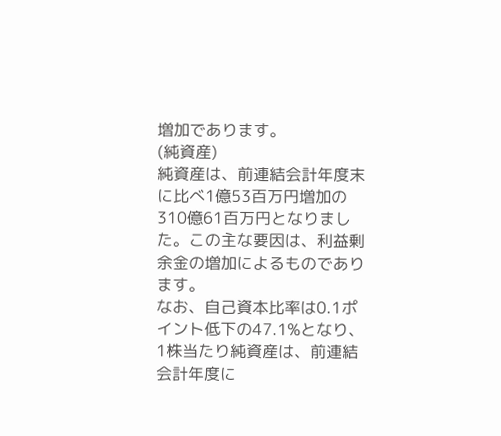増加であります。
(純資産)
純資産は、前連結会計年度末に比べ1億53百万円増加の310億61百万円となりました。この主な要因は、利益剰余金の増加によるものであります。
なお、自己資本比率は0.1ポイント低下の47.1%となり、1株当たり純資産は、前連結会計年度に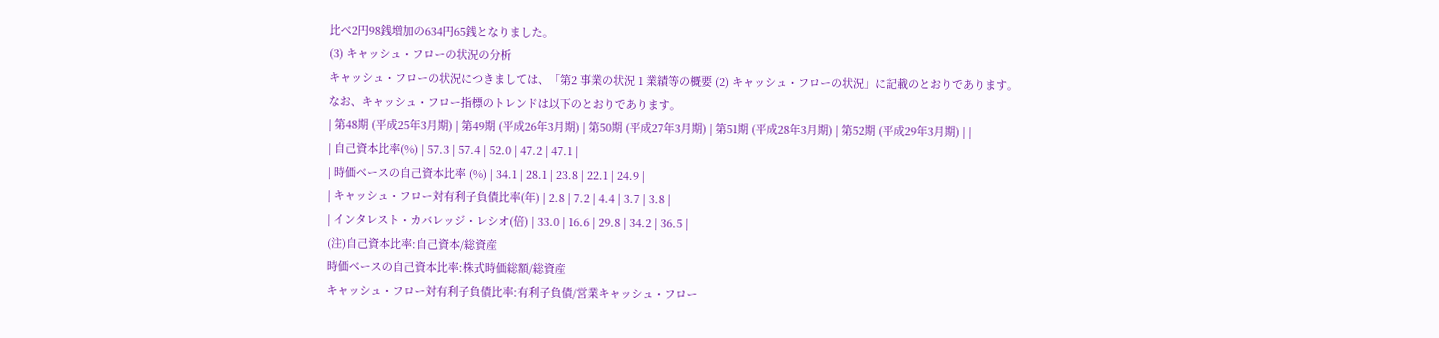比べ2円98銭増加の634円65銭となりました。
(3) キャッシュ・フローの状況の分析
キャッシュ・フローの状況につきましては、「第2 事業の状況 1 業績等の概要 (2) キャッシュ・フローの状況」に記載のとおりであります。
なお、キャッシュ・フロー指標のトレンドは以下のとおりであります。
| 第48期 (平成25年3月期) | 第49期 (平成26年3月期) | 第50期 (平成27年3月期) | 第51期 (平成28年3月期) | 第52期 (平成29年3月期) | |
| 自己資本比率(%) | 57.3 | 57.4 | 52.0 | 47.2 | 47.1 |
| 時価ベースの自己資本比率 (%) | 34.1 | 28.1 | 23.8 | 22.1 | 24.9 |
| キャッシュ・フロー対有利子負債比率(年) | 2.8 | 7.2 | 4.4 | 3.7 | 3.8 |
| インタレスト・カバレッジ・レシオ(倍) | 33.0 | 16.6 | 29.8 | 34.2 | 36.5 |
(注)自己資本比率:自己資本/総資産
時価ベースの自己資本比率:株式時価総額/総資産
キャッシュ・フロー対有利子負債比率:有利子負債/営業キャッシュ・フロー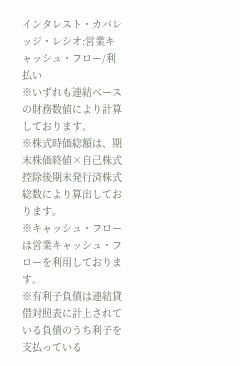インタレスト・カバレッジ・レシオ:営業キャッシュ・フロー/利払い
※いずれも連結ベースの財務数値により計算しております。
※株式時価総額は、期末株価終値×自己株式控除後期末発行済株式総数により算出しております。
※キャッシュ・フローは営業キャッシュ・フローを利用しております。
※有利子負債は連結貸借対照表に計上されている負債のうち利子を支払っている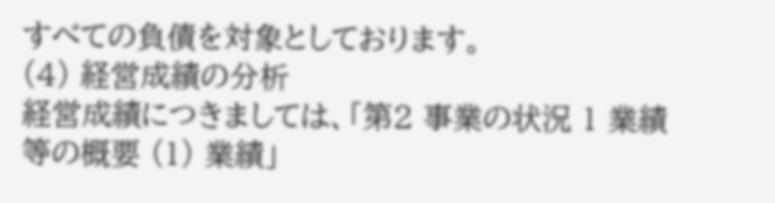すべての負債を対象としております。
(4) 経営成績の分析
経営成績につきましては、「第2 事業の状況 1 業績等の概要 (1) 業績」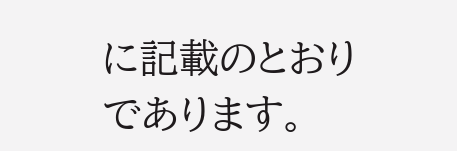に記載のとおりであります。